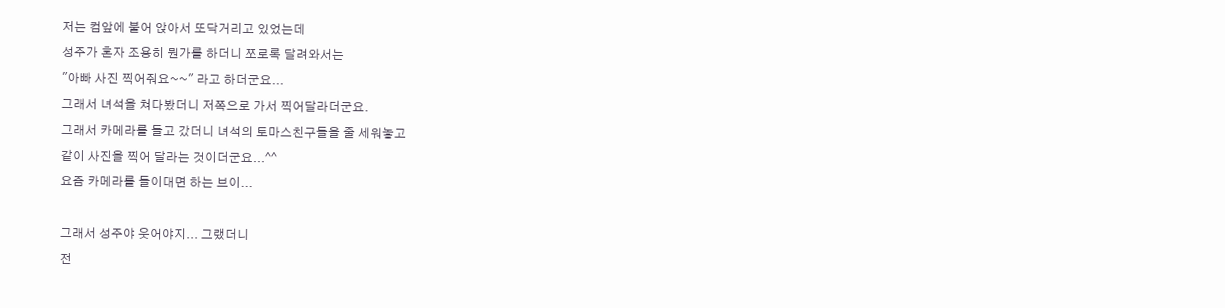저는 컴앞에 붙어 앉아서 또닥거리고 있었는데
성주가 혼자 조용히 뭔가를 하더니 쪼로록 달려와서는
"아빠 사진 찍어줘요~~" 라고 하더군요...
그래서 녀석을 쳐다봤더니 저쪽으로 가서 찍어달라더군요.
그래서 카메라를 들고 갔더니 녀석의 토마스친구들을 줄 세워놓고
같이 사진을 찍어 달라는 것이더군요...^^
요즘 카메라를 들이대면 하는 브이...

그래서 성주야 웃어야지... 그랬더니
전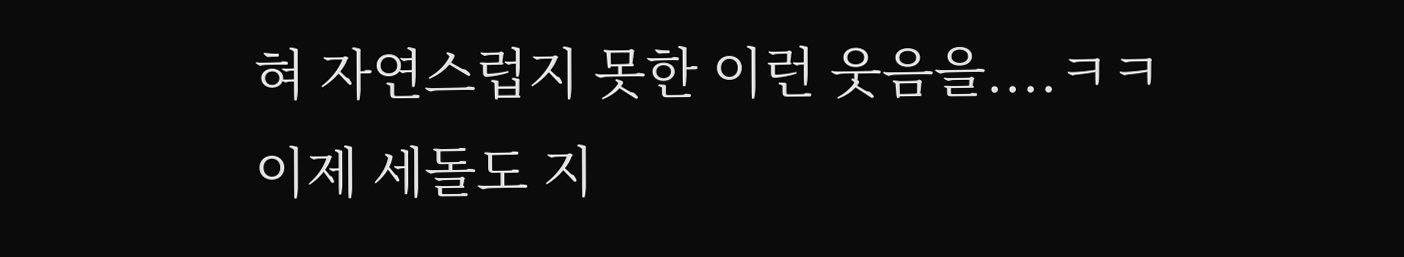혀 자연스럽지 못한 이런 웃음을....ㅋㅋ
이제 세돌도 지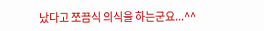났다고 쪼끔식 의식을 하는군요...^^